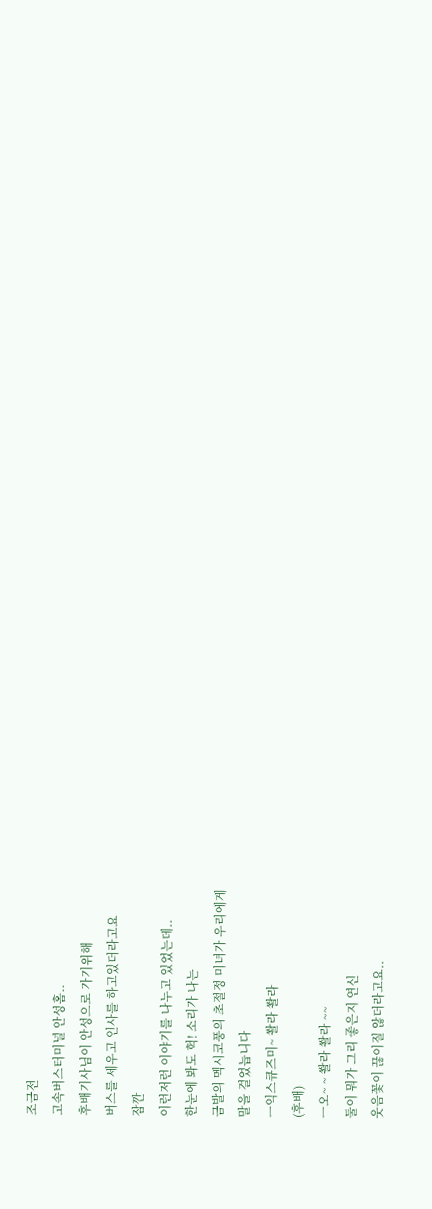조금전
고속버스터미널 안성홈..
후배기사님이 안성으로 가기위해
버스를 세우고 인사를 하고있더라고요
잠깐
이런저런 이야기를 나누고 있었는데..
한눈에 봐도 헉! 소리가 나는
금발의 멕시코풍의 초절정 미녀가 우리에게
말을 걸었늡니다
ㅡ익스큐즈미~ 쏼라 쏼라
(후배)
ㅡ오~ ~ 쏼라 쏼라 ~~
둘이 뭐가 그리 좋은지 연신
웃음꽃이 끊이질 않더라고요..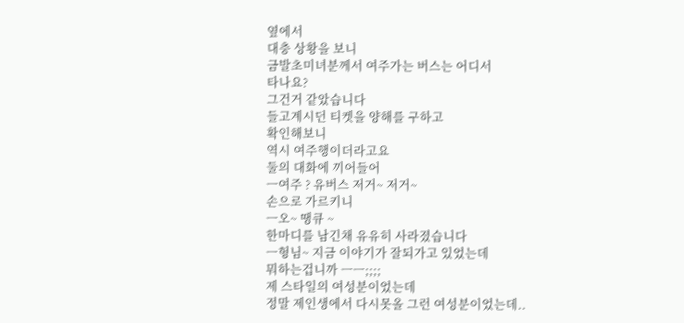옆에서
대충 상황을 보니
금발초미녀분께서 여주가는 버스는 어디서
타나요?
그건거 같았습니다
들고계시던 티켓을 양해를 구하고
확인해보니
역시 여주행이더라고요
둘의 대화에 끼어들어
ㅡ여주 ? 유버스 저거~ 저거~
손으로 가르키니
ㅡ오~ 땡큐 ~
한마디를 남긴채 유유히 사라졌습니다
ㅡ형님~ 지금 이야기가 잘되가고 있었는데
뭐하는겁니까 ㅡㅡ;;;;
제 스타일의 여성분이었는데
정말 제인생에서 다시못올 그런 여성분이었는데..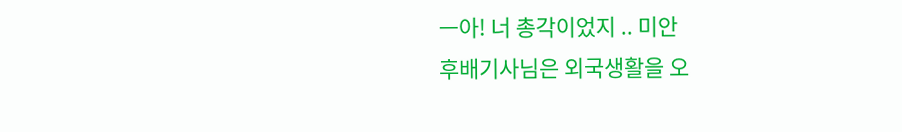ㅡ아! 너 총각이었지 .. 미안
후배기사님은 외국생활을 오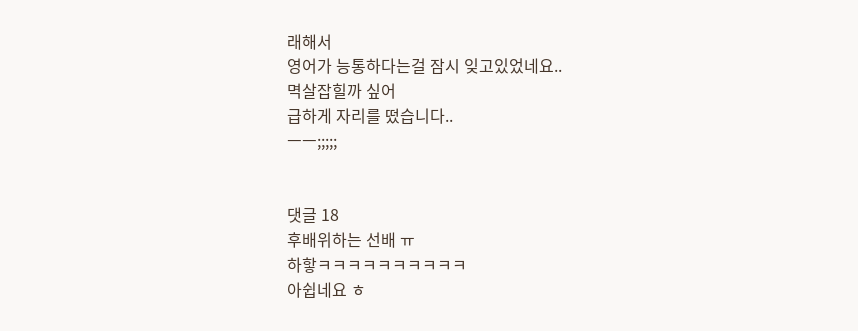래해서
영어가 능통하다는걸 잠시 잊고있었네요..
멱살잡힐까 싶어
급하게 자리를 떴습니다..
ㅡㅡ;;;;;


댓글 18
후배위하는 선배 ㅠ
하핳ㅋㅋㅋㅋㅋㅋㅋㅋㅋㅋ
아쉽네요 ㅎ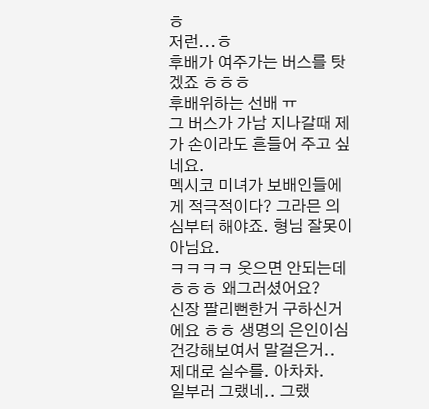ㅎ
저런...ㅎ
후배가 여주가는 버스를 탓겠죠 ㅎㅎㅎ
후배위하는 선배 ㅠ
그 버스가 가남 지나갈때 제가 손이라도 흔들어 주고 싶네요.
멕시코 미녀가 보배인들에게 적극적이다? 그라믄 의심부터 해야죠. 형님 잘못이 아님요.
ㅋㅋㅋㅋ 웃으면 안되는데
ㅎㅎㅎ 왜그러셨어요?
신장 팔리뻔한거 구하신거에요 ㅎㅎ 생명의 은인이심 건강해보여서 말걸은거..
제대로 실수를. 아차차.
일부러 그랬네.. 그랬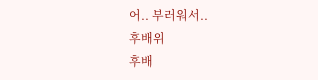어.. 부러워서..
후배위
후배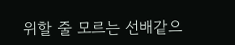위할 줄 모르는 선배같으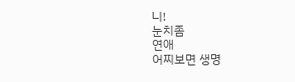니!
눈치좀
연애
어찌보면 생명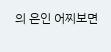의 은인 어찌보면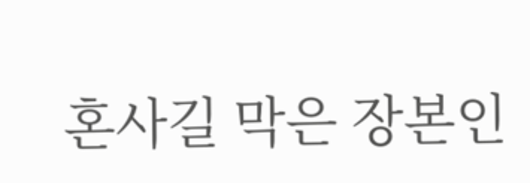혼사길 막은 장본인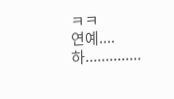ㅋㅋ
연예.... 하..............